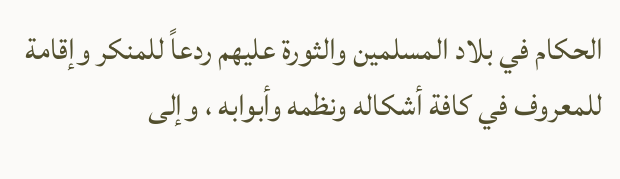الحكام في بلاد المسلمين والثورة عليهم ردعاً للمنكر وإقامة للمعروف في كافة أشكاله ونظمه وأبوابه ، وإلى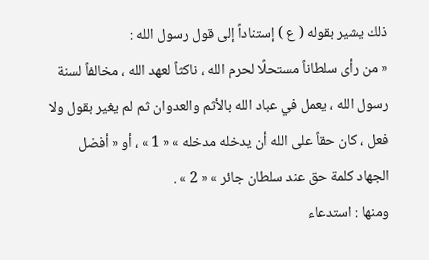ذلك يشير بقوله ( ع ) إستناداً إلى قول رسول الله :
« من رأى سلطاناً مستحلًا لحرم الله ، ناكثاً لعهد الله ، مخالفاً لسنة رسول الله ، يعمل في عباد الله بالأثم والعدوان ثم لم يغير بقول ولا فعل ، كان حقاً على الله أن يدخله مدخله » « 1 » ، أو « أفضل الجهاد كلمة حق عند سلطان جائر » « 2 » .
ومنها : استدعاء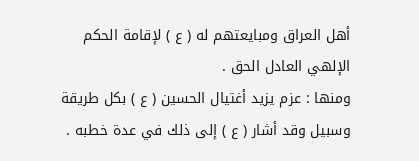أهل العراق ومبايعتهم له ( ع ) لإقامة الحكم الإلهي العادل الحق .
ومنها : عزم يزيد أغتيال الحسين ( ع ) بكل طريقة وسبيل وقد أشار ( ع ) إلى ذلك في عدة خطبه .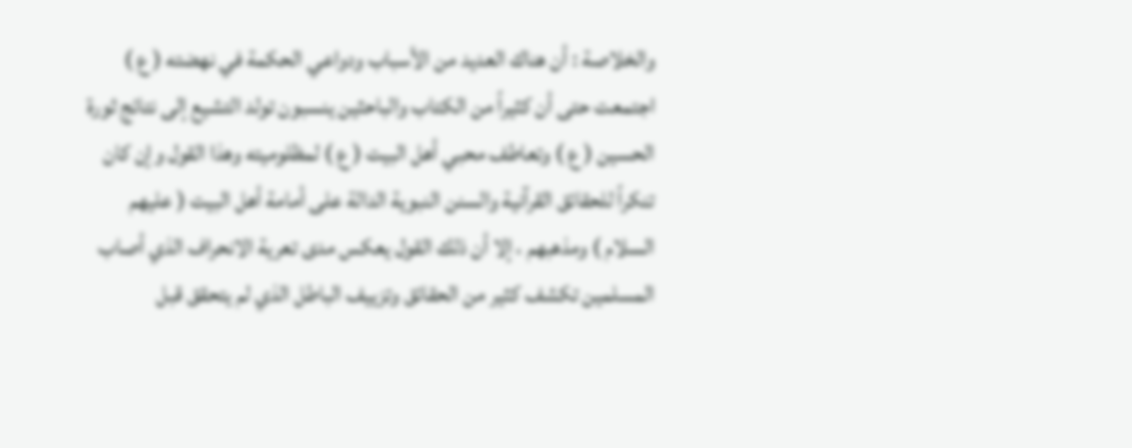والخلاصة : أن هناك العديد من الأسباب ودواعي الحكمة في نهضته ( ع ) اجتمعت حتى أن كثيراً من الكتاب والباحثين ينسبون تولد التشيع إلى نتائج ثورة الحسين ( ع ) وتعاطف محبي أهل البيت ( ع ) لمظلوميته وهذا القول وإن كان تنكراً للحقائق القرآنية والسنن النبوية الدالة على أمامة أهل البيت ( عليهم السلام ) ومذهبهم ، إلا أن ذلك القول يعكس مدى تعرية الانحراف الذي أصاب المسلمين تكشف كثير من الحقائق وتزييف الباطل الذي لم يتحقق قبل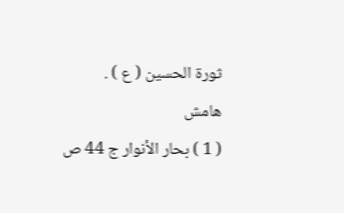ثورة الحسين ( ع ) .
هامش
( 1 ) بحار الأنوار ج 44 ص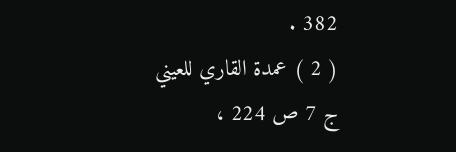382 .
( 2 ) عمدة القاري للعيني ج 7 ص 224 ،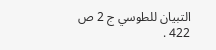التبيان للطوسي ج 2 ص 422 .